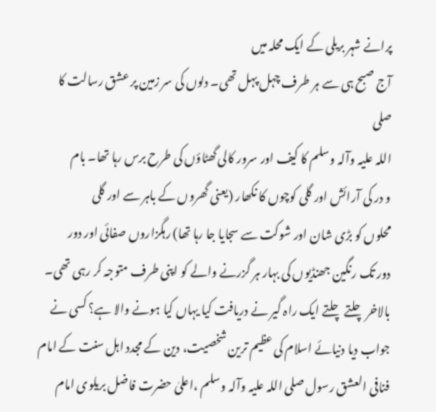پرانے شہر بریلی کے ایک محلہ میں
آج صبح ہی سے ہر طرف چہل پہل تھی۔ دلوں کی سر زمین پر عشق رسالت کا صلی
اللہ علیہ وآلہ وسلم کا کیف اور سرور کالی گھٹاؤں کی طرح برس رہا تھا۔ بام
و در کی آرائش اور گلی کوچوں کا نکھار (یعنی گھروں کے باہر سے اور گلی
محلوں کو بڑی شان اور شوکت سے سجایا جا رہا تھا) رہگزاروں صفائی اور دور
دور تک رنگین جھنڈیوں کی بہار ہر گزرنے والے کو اپنی طرف متوجہ کر رہی تھی۔
بالاخر چلتے چلتے ایک راہ گیر نے دریافت کیا یہاں کیا ہونے والا ہے؟ کسی نے
جواب دیا دنیائے اسلام کی عظیم ترین شخصیت، دین کے مجدد اہل سنت کے امام
فنافی العشق رسول صلی اللہ علیہ وآلہ وسلم ،اعلیٰ حضرت فاضل بریلوی امام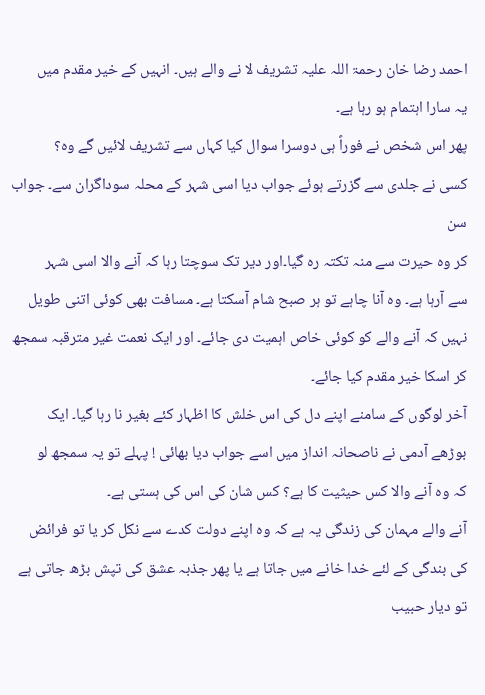احمد رضا خان رحمۃ اللہ علیہ تشریف لا نے والے ہیں۔ انہیں کے خیر مقدم میں
یہ سارا اہتمام ہو رہا ہے۔
پھر اس شخص نے فوراً ہی دوسرا سوال کیا کہاں سے تشریف لائیں گے وہ؟
کسی نے جلدی سے گزرتے ہوئے جواب دیا اسی شہر کے محلہ سوداگران سے۔ جواب سن
کر وہ حیرت سے منہ تکتہ رہ گیا۔اور دیر تک سوچتا رہا کہ آنے والا اسی شہر
سے آرہا ہے۔ وہ آنا چاہے تو ہر صبح شام آسکتا ہے۔ مسافت بھی کوئی اتنی طویل
نہیں کہ آنے والے کو کوئی خاص اہمیت دی جائے۔ اور ایک نعمت غیر مترقبہ سمجھ
کر اسکا خیر مقدم کیا جائے۔
آخر لوگوں کے سامنے اپنے دل کی اس خلش کا اظہار کئے بغیر نا رہا گیا۔ ایک
بوڑھے آدمی نے ناصحانہ انداز میں اسے جواب دیا بھائی ! پہلے تو یہ سمجھ لو
کہ وہ آنے والا کس حیثیت کا ہے؟ کس شان کی اس کی ہستی ہے۔
آنے والے مہمان کی زندگی یہ ہے کہ وہ اپنے دولت کدے سے نکل کر یا تو فرائض
کی بندگی کے لئے خدا خانے میں جاتا ہے یا پھر جذبہ عشق کی تپش بڑھ جاتی ہے
تو دیار حبیب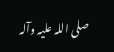صلی اللہ علیہ وآلہ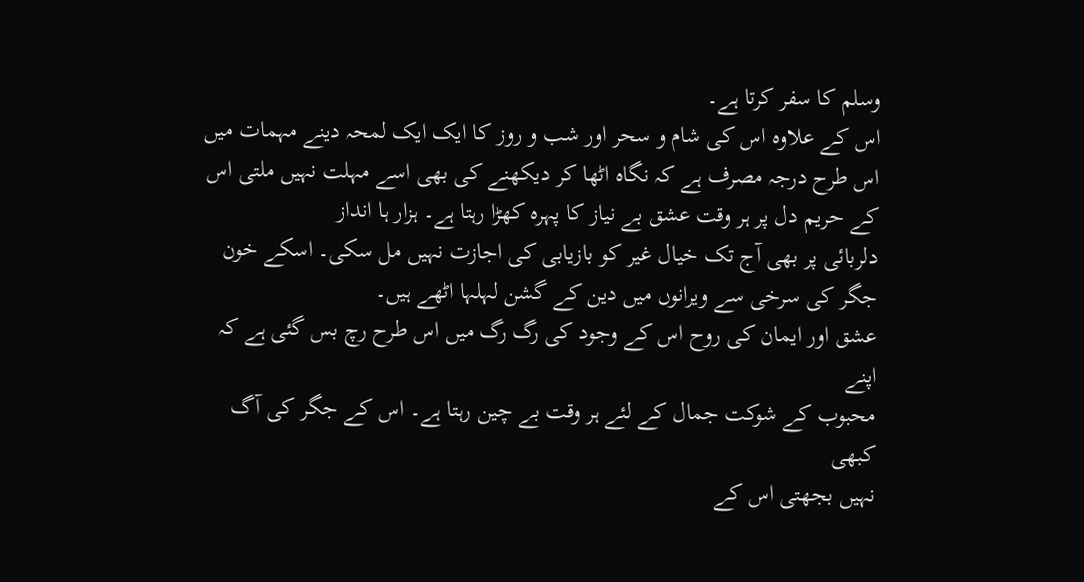وسلم کا سفر کرتا ہے۔
اس کے علاوہ اس کی شام و سحر اور شب و روز کا ایک ایک لمحہ دینے مہمات میں
اس طرح درجہ مصرف ہے کہ نگاہ اٹھا کر دیکھنے کی بھی اسے مہلت نہیں ملتی اس
کے حریم دل پر ہر وقت عشق بے نیاز کا پہرہ کھڑا رہتا ہے۔ ہزار ہا انداز
دلربائی پر بھی آج تک خیال غیر کو بازیابی کی اجازت نہیں مل سکی۔ اسکے خون
جگر کی سرخی سے ویرانوں میں دین کے گشن لہلہا اٹھے ہیں۔
عشق اور ایمان کی روح اس کے وجود کی رگ رگ میں اس طرح رچ بس گئی ہے کہ اپنے
محبوب کے شوکت جمال کے لئے ہر وقت بے چین رہتا ہے۔ اس کے جگر کی آگ کبھی
نہیں بجھتی اس کے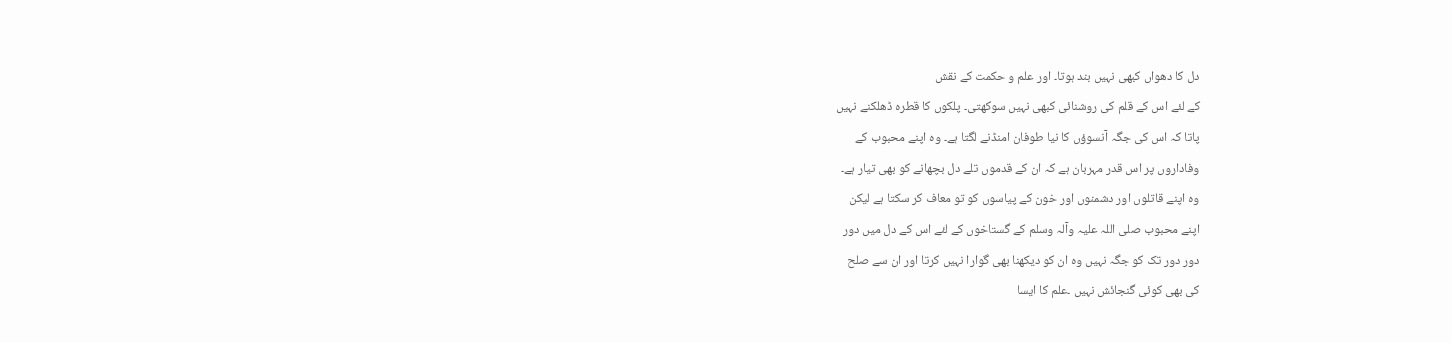دل کا دھواں کبھی نہیں بند ہوتا۔ اور علم و حکمت کے نقش
کے لئے اس کے قلم کی روشنائی کبھی نہیں سوکھتی۔ پلکوں کا قطرہ ڈھلکنے نہیں
پاتا کہ اس کی جگہ آنسوؤں کا نیا طوفان امنڈنے لگتا ہے۔ وہ اپنے محبوب کے
وفاداروں پر اس قدر مہربان ہے کہ ان کے قدموں تلے دل بچھانے کو بھی تیار ہے۔
وہ اپنے قاتلوں اور دشمنوں اور خون کے پیاسوں کو تو معاف کر سکتا ہے لیکن
اپنے محبوب صلی اللہ علیہ وآلہ وسلم کے گستاخوں کے لئے اس کے دل میں دور
دور دور تک کو جگہ نہیں وہ ان کو دیکھنا بھی گوارا نہیں کرتا اور ان سے صلح
کی بھی کوئی گنجائش نہیں ۔علم کا ایسا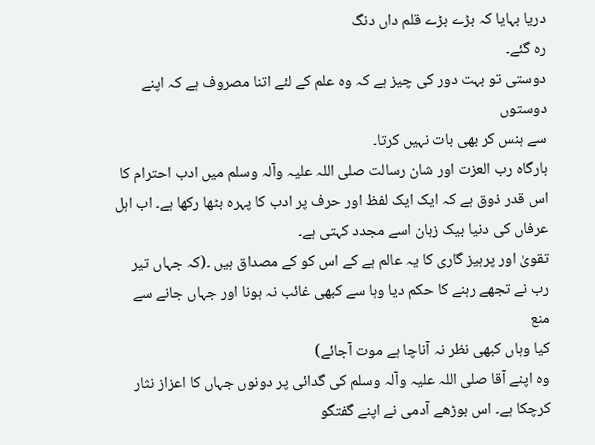دریا بہایا کہ بڑے بڑے قلم داں دنگ
رہ گئے۔
دوستی تو بہت دور کی چیز ہے کہ وہ علم کے لئے اتنا مصروف ہے کہ اپنے دوستوں
سے ہنس کر بھی بات نہیں کرتا۔
بارگاہ رب العزت اور شان رسالت صلی اللہ علیہ وآلہ وسلم میں ادب احترام کا
اس قدر ذوق ہے کہ ایک ایک لفظ اور حرف پر ادب کا پہرہ بٹھا رکھا ہے۔ اب اہل
عرفاں کی دنیا بیک زبان اسے مجدد کہتی ہے۔
تقویٰ اور پرہیز گاری کا یہ عالم ہے کے اس کو کے مصداق ہیں ۔(کہ جہاں تیر
رب نے تجھے رہنے کا حکم دیا وہا سے کبھی غائب نہ ہونا اور جہاں جانے سے منع
کیا وہاں کبھی نظر نہ آناچا ہے موت آجائے)
وہ اپنے آقا صلی اللہ علیہ وآلہ وسلم کی گدائی پر دونوں جہاں کا اعزاز نثار
کرچکا ہے۔ اس بوڑھے آدمی نے اپنے گفتگو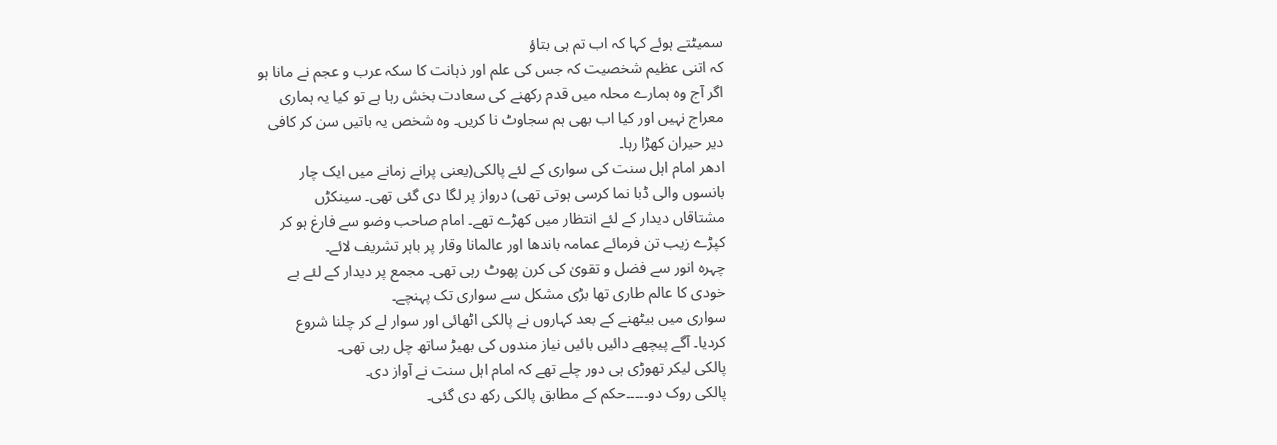سمیٹتے ہوئے کہا کہ اب تم ہی بتاؤ
کہ اتنی عظیم شخصیت کہ جس کی علم اور ذہانت کا سکہ عرب و عجم نے مانا ہو
اگر آج وہ ہمارے محلہ میں قدم رکھنے کی سعادت بخش رہا ہے تو کیا یہ ہماری
معراج نہیں اور کیا اب بھی ہم سجاوٹ نا کریں۔ وہ شخص یہ باتیں سن کر کافی
دیر حیران کھڑا رہا۔
ادھر امام اہل سنت کی سواری کے لئے پالکی(یعنی پرانے زمانے میں ایک چار
بانسوں والی ڈبا نما کرسی ہوتی تھی) درواز پر لگا دی گئی تھی۔ سینکڑں
مشتاقاں دیدار کے لئے انتظار میں کھڑے تھے۔ امام صاحب وضو سے فارغ ہو کر
کپڑے زیب تن فرمائے عمامہ باندھا اور عالمانا وقار پر باہر تشریف لائے۔
چہرہ انور سے فضل و تقویٰ کی کرن پھوٹ رہی تھی۔ مجمع پر دیدار کے لئے بے
خودی کا عالم طاری تھا بڑی مشکل سے سواری تک پہنچے۔
سواری میں بیٹھنے کے بعد کہاروں نے پالکی اٹھائی اور سوار لے کر چلنا شروع
کردیا۔ آگے پیچھے دائیں بائیں نیاز مندوں کی بھیڑ ساتھ چل رہی تھی۔
پالکی لیکر تھوڑی ہی دور چلے تھے کہ امام اہل سنت نے آواز دی۔
پالکی روک دو۔۔۔۔۔حکم کے مطابق پالکی رکھ دی گئی۔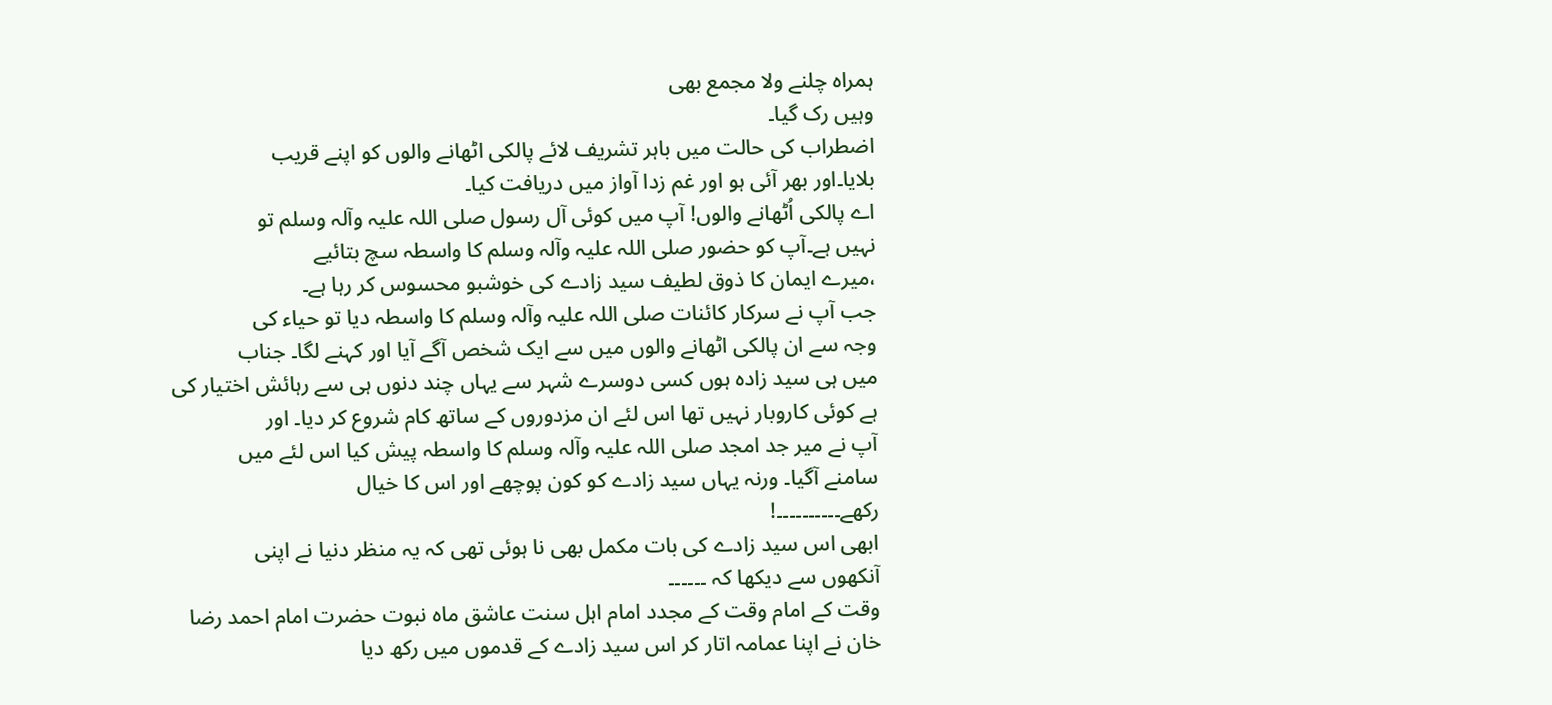ہمراہ چلنے ولا مجمع بھی
وہیں رک گیا۔
اضطراب کی حالت میں باہر تشریف لائے پالکی اٹھانے والوں کو اپنے قریب
بلایا۔اور بھر آئی ہو اور غم زدا آواز میں دریافت کیا۔
اے پالکی اُٹھانے والوں! آپ میں کوئی آل رسول صلی اللہ علیہ وآلہ وسلم تو
نہیں ہے۔آپ کو حضور صلی اللہ علیہ وآلہ وسلم کا واسطہ سچ بتائیے
،میرے ایمان کا ذوق لطیف سید زادے کی خوشبو محسوس کر رہا ہے۔
جب آپ نے سرکار کائنات صلی اللہ علیہ وآلہ وسلم کا واسطہ دیا تو حیاء کی
وجہ سے ان پالکی اٹھانے والوں میں سے ایک شخص آگے آیا اور کہنے لگا۔ جناب
میں ہی سید زادہ ہوں کسی دوسرے شہر سے یہاں چند دنوں ہی سے رہائش اختیار کی
ہے کوئی کاروبار نہیں تھا اس لئے ان مزدوروں کے ساتھ کام شروع کر دیا۔ اور
آپ نے میر جد امجد صلی اللہ علیہ وآلہ وسلم کا واسطہ پیش کیا اس لئے میں
سامنے آگیا۔ ورنہ یہاں سید زادے کو کون پوچھے اور اس کا خیال
رکھے۔۔۔۔۔۔۔۔۔۔!
ابھی اس سید زادے کی بات مکمل بھی نا ہوئی تھی کہ یہ منظر دنیا نے اپنی
آنکھوں سے دیکھا کہ ۔۔۔۔۔۔
وقت کے امام وقت کے مجدد امام اہل سنت عاشق ماہ نبوت حضرت امام احمد رضا
خان نے اپنا عمامہ اتار کر اس سید زادے کے قدموں میں رکھ دیا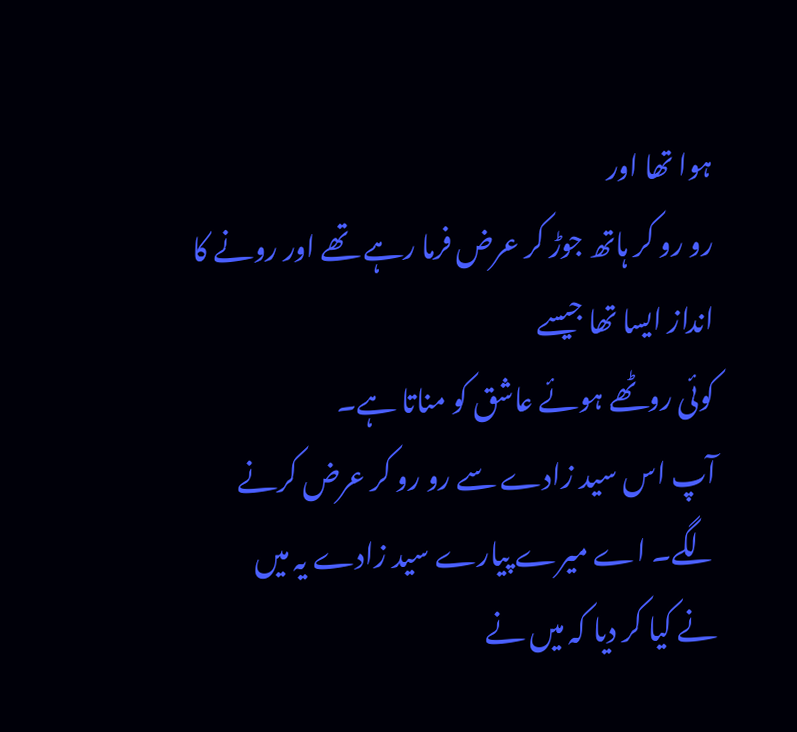ہوا تھا اور
رو رو کر ہاتھ جوڑ کر عرض فرما رہے تھے اور رونے کا انداز ایسا تھا جیسے
کوئی روٹھے ہوئے عاشق کو مناتا ہے۔
آپ اس سید زادے سے رو رو کر عرض کرنے لگے۔ اے میرے پیارے سید زادے یہ میں
نے کیا کر دیا کہ میں نے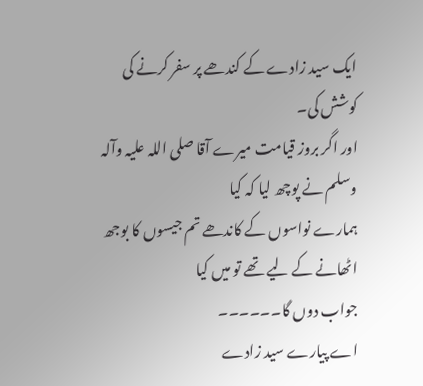ایک سید زادے کے کندھے پر سفر کرنے کی کوشش کی۔
اور اگر بروز قیامت میرے آقا صلی اللہ علیہ وآلہ وسلم نے پوچھ لیا کہ کیا
ہمارے نواسوں کے کاندھے تم جیسوں کا بوجھ اٹھانے کے لیے تھے تو میں کیا
جواب دوں گا۔۔۔۔۔۔
اے پیارے سید زادے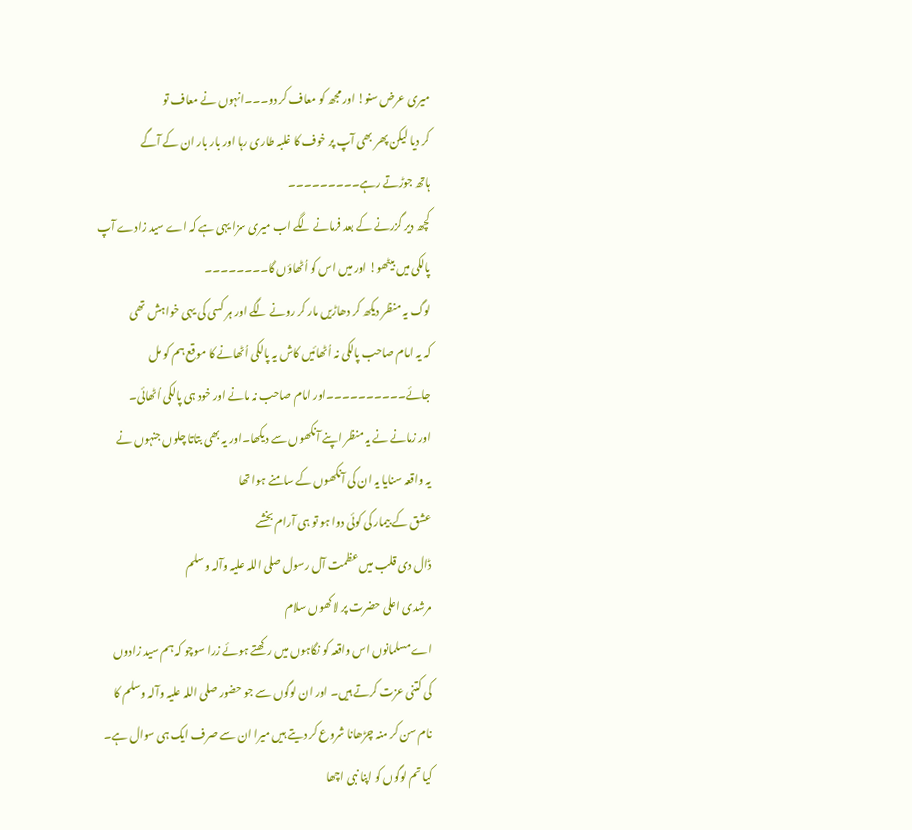میری عرض سنو! اور مجھ کو معاف کر دو۔۔۔انہوں نے معاف تو
کر دیا لیکن پھر بھی آپ پر خوف کا غلبہ طاری رہا اور بار بار ان کے آگے
ہاتھ جوڑتے رہے۔۔۔۔۔۔۔۔۔
کچھ دیر گزرنے کے بعد فرمانے لگے اب میری سزا یہی ہے کہ اے سید زادے آپ
پالکی میں بیٹھو! اور میں اس کو اُٹھاؤں گا۔۔۔۔۔۔۔۔
لوگ یہ منظر دیکھ کر دھاڑیں مار کر رونے لگے اور ہر کسی کی یہی خواہش تھی
کہ یہ امام صاحب پالکی نہ اُٹھائیں کاش یہ پالکی اُٹھانے کا موقع ہم کو مل
جائے۔۔۔۔۔۔۔۔۔۔اور امام صاحب نہ مانے اور خود ہی پالکی اُٹھائی۔
اور زمانے نے یہ منظر اپنے آنکھوں سے دیکھا۔اور یہ بھی بتاتا چلوں جنہوں نے
یہ واقعہ سنایا یہ ان کی آنکھوں کے سامنے ہوا تھا
عشق کے بیمار کی کوئی دوا ہو تو ہی آرام بخشے
ڈال دی قلب میں عظمت آل رسول صلی اللہ علیہ وآلہ وسلم
مرشدی اعلی حضرت پر لاکھوں سلام
اے مسلمانوں اس واقعہ کو نگاہوں میں رکھتے ہوئے زرا سوچو کہ ہم سید زادوں
کی کتنی عزت کرتے ہیں۔ اور ان لوگوں سے جو حضور صلی اللہ علیہ وآلہ وسلم کا
نام سن کر منہ چڑھانا شروع کر دیتے ہیں میرا ان سے صرف ایک ہی سوال ہے۔
کیا تم لوگوں کو اپنا نبی اچھا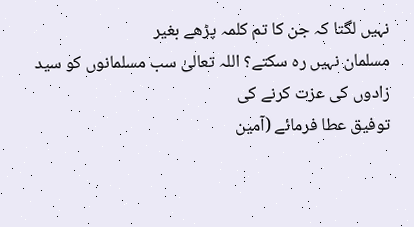نہیں لگتا کہ جن کا تم کلمہ پڑھے بغیر
مسلمان نہیں رہ سکتے؟ اللہ تعالیٰ سب مسلمانوں کو سید زادوں کی عزت کرنے کی
توفیق عطا فرمائے (آمین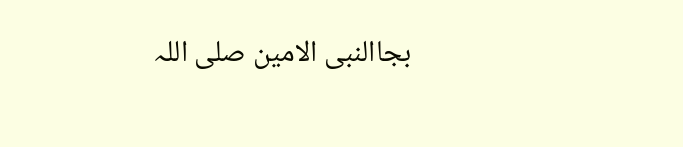بجاالنبی الامین صلی اللہ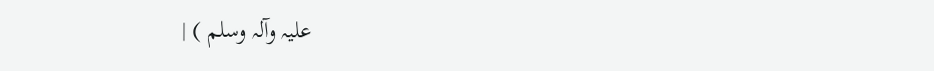علیہ وآلہ وسلم ) |